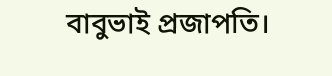বাবুভাই প্রজাপতি।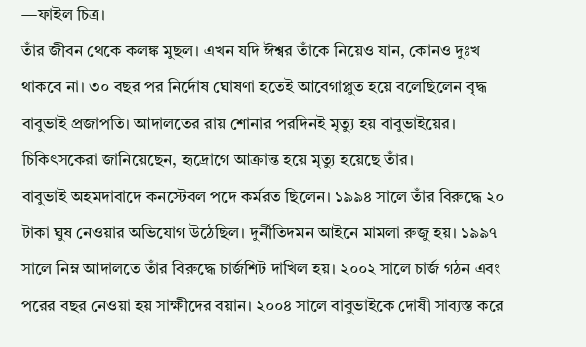—ফাইল চিত্র।
তাঁর জীবন থেকে কলঙ্ক মুছল। এখন যদি ঈশ্বর তাঁকে নিয়েও যান, কোনও দুঃখ থাকবে না। ৩০ বছর পর নির্দোষ ঘোষণা হতেই আবেগাপ্লুত হয়ে বলেছিলেন বৃদ্ধ বাবুভাই প্রজাপতি। আদালতের রায় শোনার পরদিনই মৃত্যু হয় বাবুভাইয়ের। চিকিৎসকেরা জানিয়েছেন, হৃদ্রোগে আক্রান্ত হয়ে মৃত্যু হয়েছে তাঁর।
বাবুভাই অহমদাবাদে কনস্টেবল পদে কর্মরত ছিলেন। ১৯৯৪ সালে তাঁর বিরুদ্ধে ২০ টাকা ঘুষ নেওয়ার অভিযোগ উঠেছিল। দুর্নীতিদমন আইনে মামলা রুজু হয়। ১৯৯৭ সালে নিম্ন আদালতে তাঁর বিরুদ্ধে চার্জশিট দাখিল হয়। ২০০২ সালে চার্জ গঠন এবং পরের বছর নেওয়া হয় সাক্ষীদের বয়ান। ২০০৪ সালে বাবুভাইকে দোষী সাব্যস্ত করে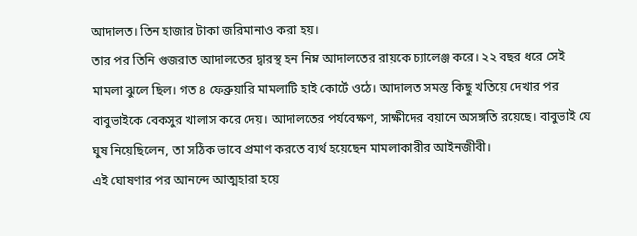আদালত। তিন হাজার টাকা জরিমানাও করা হয়।
তার পর তিনি গুজরাত আদালতের দ্বারস্থ হন নিম্ন আদালতের রায়কে চ্যালেঞ্জ করে। ২২ বছর ধরে সেই মামলা ঝুলে ছিল। গত ৪ ফেব্রুয়ারি মামলাটি হাই কোর্টে ওঠে। আদালত সমস্ত কিছু খতিয়ে দেখার পর বাবুভাইকে বেকসুর খালাস করে দেয়। আদালতের পর্যবেক্ষণ, সাক্ষীদের বয়ানে অসঙ্গতি রয়েছে। বাবুভাই যে ঘুষ নিয়েছিলেন, তা সঠিক ভাবে প্রমাণ করতে ব্যর্থ হয়েছেন মামলাকারীর আইনজীবী।
এই ঘোষণার পর আনন্দে আত্মহারা হয়ে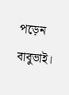পড়েন বাবুভাই।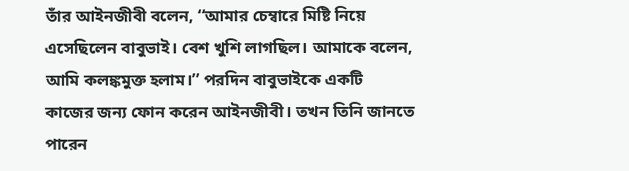তাঁর আইনজীবী বলেন, ‘‘আমার চেম্বারে মিষ্টি নিয়ে এসেছিলেন বাবুভাই। বেশ খুশি লাগছিল। আমাকে বলেন, আমি কলঙ্কমুক্ত হলাম।’’ পরদিন বাবুভাইকে একটি কাজের জন্য ফোন করেন আইনজীবী। তখন তিনি জানতে পারেন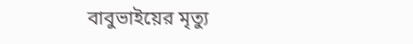বাবুভাইয়ের মৃত্যু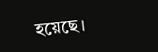হয়েছে।